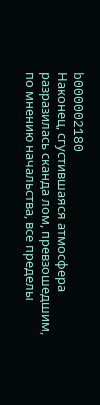b000002180
Наконец, сгустившаяся атмосфера разразилась сканда лом, превзошедшим, по мнению начальства, все пределы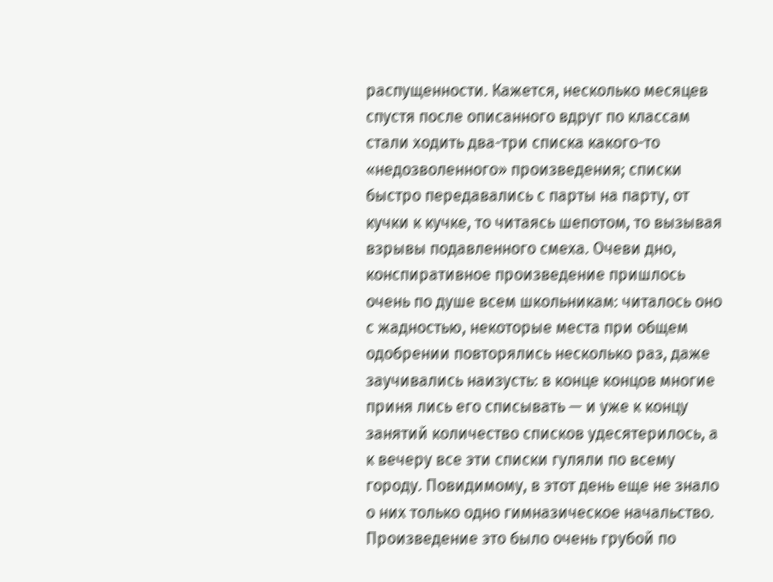распущенности. Кажется, несколько месяцев спустя после описанного вдруг по классам стали ходить два-три списка какого-то «недозволенного» произведения; списки быстро передавались с парты на парту, от кучки к кучке, то читаясь шепотом, то вызывая взрывы подавленного смеха. Очеви дно, конспиративное произведение пришлось очень по душе всем школьникам: читалось оно с жадностью, некоторые места при общем одобрении повторялись несколько раз, даже заучивались наизусть: в конце концов многие приня лись его списывать — и уже к концу занятий количество списков удесятерилось, а к вечеру все эти списки гуляли по всему городу. Повидимому, в этот день еще не знало о них только одно гимназическое начальство. Произведение это было очень грубой по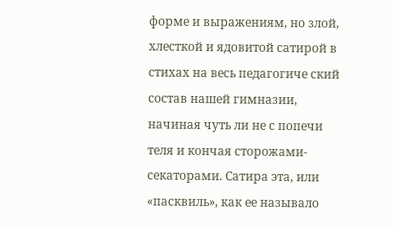форме и выражениям, но злой, хлесткой и ядовитой сатирой в стихах на весь педагогиче ский состав нашей гимназии, начиная чуть ли не с попечи теля и кончая сторожами-секаторами. Сатира эта, или «пасквиль», как ее называло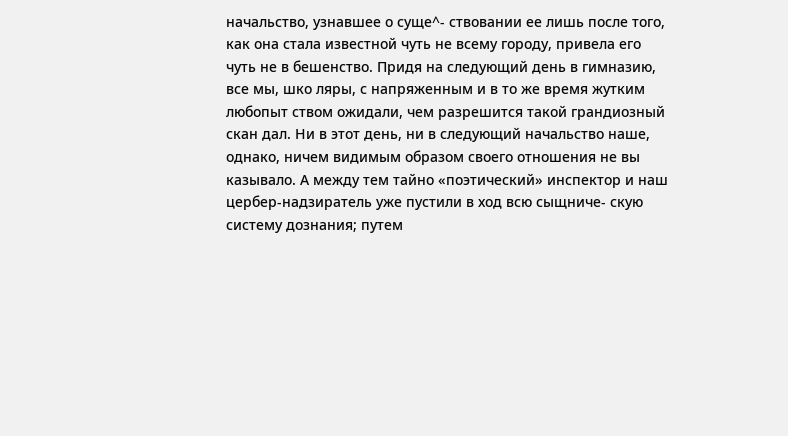начальство, узнавшее о суще^- ствовании ее лишь после того, как она стала известной чуть не всему городу, привела его чуть не в бешенство. Придя на следующий день в гимназию, все мы, шко ляры, с напряженным и в то же время жутким любопыт ством ожидали, чем разрешится такой грандиозный скан дал. Ни в этот день, ни в следующий начальство наше, однако, ничем видимым образом своего отношения не вы казывало. А между тем тайно «поэтический» инспектор и наш цербер-надзиратель уже пустили в ход всю сыщниче- скую систему дознания; путем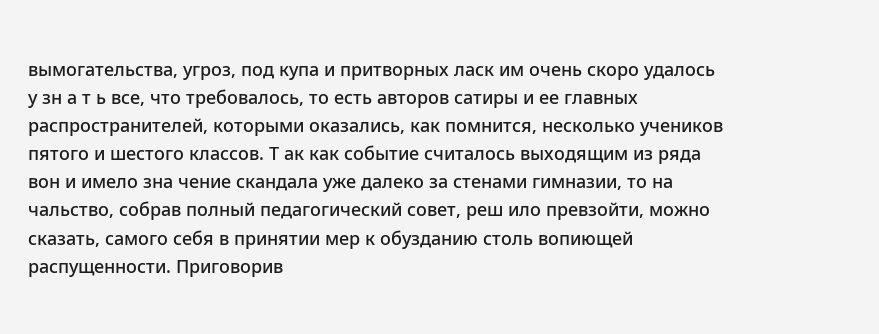вымогательства, угроз, под купа и притворных ласк им очень скоро удалось у зн а т ь все, что требовалось, то есть авторов сатиры и ее главных распространителей, которыми оказались, как помнится, несколько учеников пятого и шестого классов. Т ак как событие считалось выходящим из ряда вон и имело зна чение скандала уже далеко за стенами гимназии, то на чальство, собрав полный педагогический совет, реш ило превзойти, можно сказать, самого себя в принятии мер к обузданию столь вопиющей распущенности. Приговорив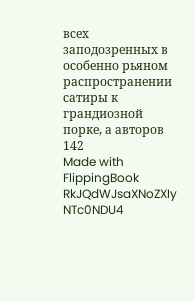всех заподозренных в особенно рьяном распространении сатиры к грандиозной порке, а авторов 142
Made with FlippingBook
RkJQdWJsaXNoZXIy NTc0NDU4